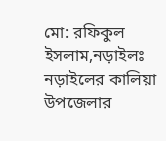মো: রফিকুল ইসলাম,নড়াইলঃ
নড়াইলের কালিয়া উপজেলার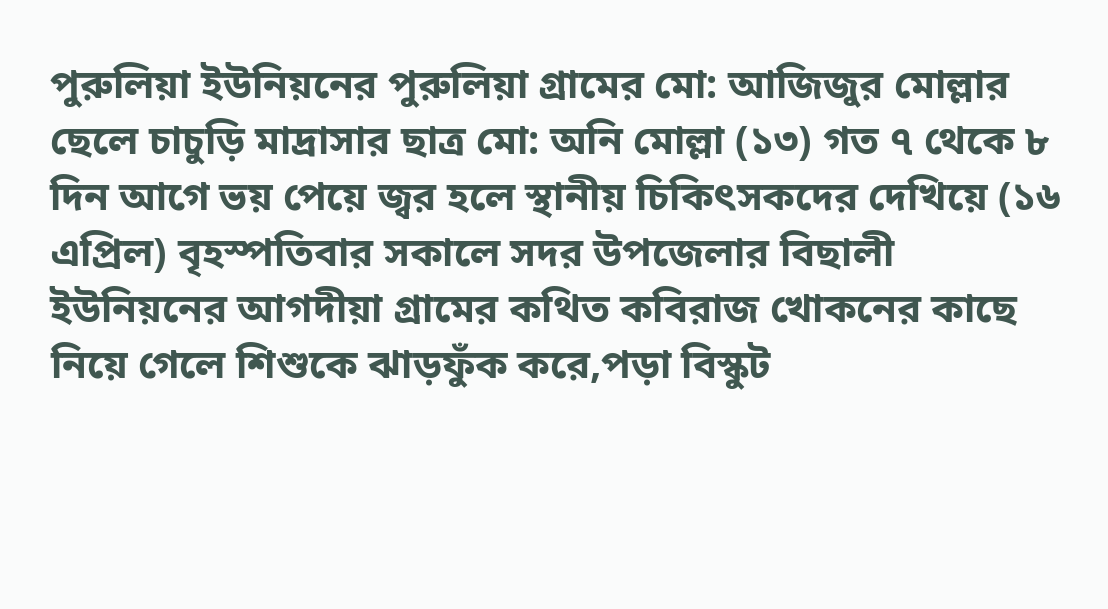পুরুলিয়া ইউনিয়নের পুরুলিয়া গ্রামের মো: আজিজুর মোল্লার ছেলে চাচুড়ি মাদ্রাসার ছাত্র মো: অনি মোল্লা (১৩) গত ৭ থেকে ৮ দিন আগে ভয় পেয়ে জ্বর হলে স্থানীয় চিকিৎসকদের দেখিয়ে (১৬ এপ্রিল) বৃহস্পতিবার সকালে সদর উপজেলার বিছালী ইউনিয়নের আগদীয়া গ্রামের কথিত কবিরাজ খোকনের কাছে নিয়ে গেলে শিশুকে ঝাড়ফুঁক করে,পড়া বিস্কুট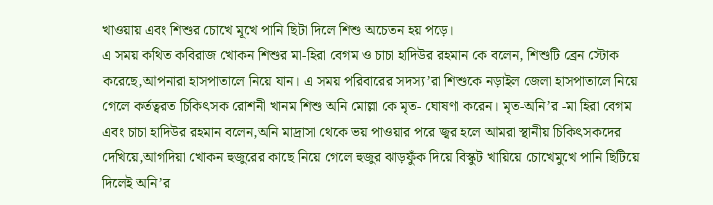খাওয়ায় এবং শিশুর চোখে মূখে পানি ছিটা দিলে শিশু অচেতন হয় পড়ে।
এ সময় কথিত কবিরাজ খোকন শিশুর মা-হিরা বেগম ও চাচা হাদিউর রহমান কে বলেন, শিশুটি ব্রেন স্টোক করেছে,আপনারা হাসপাতালে নিয়ে যান। এ সময় পরিবারের সদস্য’রা শিশুকে নড়াইল জেলা হাসপাতালে নিয়ে গেলে কর্তত্বরত চিকিৎসক রোশনী খানম শিশু অনি মোল্লা কে মৃত- ঘোষণা করেন। মৃত-অনি’র -মা হিরা বেগম এবং চাচা হাদিউর রহমান বলেন,অনি মাদ্রাসা থেকে ভয় পাওয়ার পরে জ্বর হলে আমরা স্থানীয় চিকিৎসকদের দেখিয়ে,আগদিয়া খোকন হুজুরের কাছে নিয়ে গেলে হুজুর ঝাড়ফুঁক দিয়ে বিস্কুট খায়িয়ে চোখেমুখে পানি ছিটিয়ে দিলেই অনি’র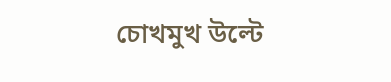চোখমুখ উল্টে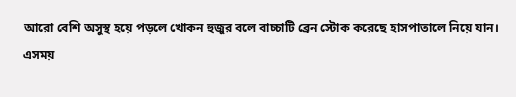আরো বেশি অসুস্থ হয়ে পড়লে খোকন হুজুর বলে বাচ্চাটি ব্রেন স্টোক করেছে হাসপাতালে নিয়ে যান।
এসময়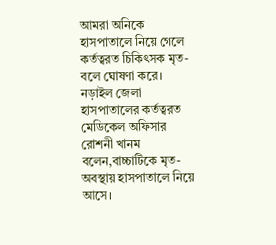আমরা অনিকে হাসপাতালে নিয়ে গেলে কর্তত্বরত চিকিৎসক মৃত- বলে ঘোষণা করে। নড়াইল জেলা হাসপাতালের কর্তত্বরত মেডিকেল অফিসার রোশনী খানম বলেন,বাচ্চাটিকে মৃত- অবস্থায় হাসপাতালে নিয়ে আসে।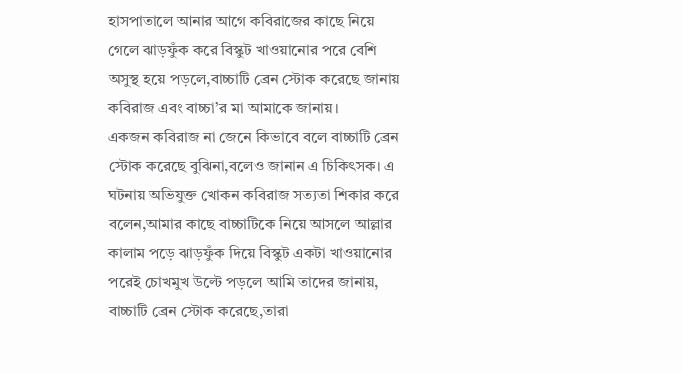হাসপাতালে আনার আগে কবিরাজের কাছে নিয়ে গেলে ঝাড়ফুঁক করে বিস্কুট খাওয়ানোর পরে বেশি অসুস্থ হয়ে পড়লে,বাচ্চাটি ব্রেন স্টোক করেছে জানায় কবিরাজ এবং বাচ্চা’র মা আমাকে জানায়।
একজন কবিরাজ না জেনে কিভাবে বলে বাচ্চাটি ব্রেন স্টোক করেছে বুঝিনা,বলেও জানান এ চিকিৎসক। এ ঘটনায় অভিযুক্ত খোকন কবিরাজ সত্যতা শিকার করে বলেন,আমার কাছে বাচ্চাটিকে নিয়ে আসলে আল্লার কালাম পড়ে ঝাড়ফুঁক দিয়ে বিস্কুট একটা খাওয়ানোর পরেই চোখমুখ উল্টে পড়লে আমি তাদের জানায়,
বাচ্চাটি ব্রেন স্টোক করেছে,তারা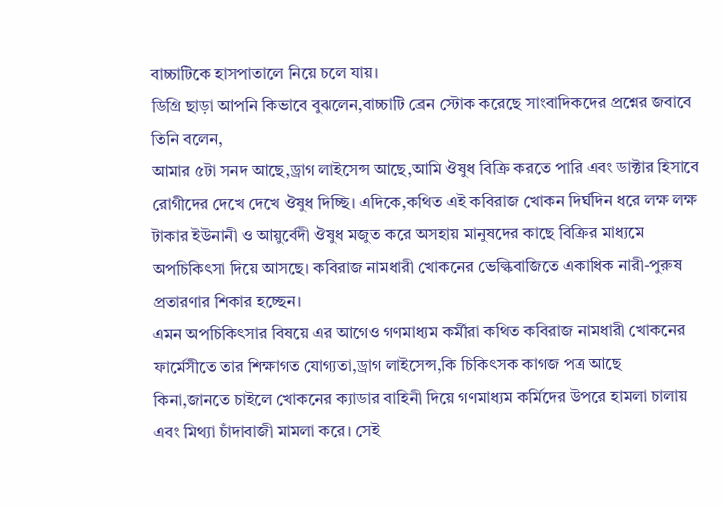বাচ্চাটিকে হাসপাতালে নিয়ে চলে যায়।
ডিগ্রি ছাড়া আপনি কিভাবে বুঝলেন,বাচ্চাটি ব্রেন স্টোক করেছে সাংবাদিকদের প্রশ্নের জবাবে তিনি বলেন,
আমার ৫টা সনদ আছে,ড্রাগ লাইসেন্স আছে,আমি ঔষুধ বিক্রি করতে পারি এবং ডাক্টার হিসাবে রোগীদের দেখে দেখে ঔষুধ দিচ্ছি। এদিকে,কথিত এই কবিরাজ খোকন দির্ঘদিন ধরে লক্ষ লক্ষ টাকার ইউনানী ও আয়ুর্বেদী ঔষুধ মজুত করে অসহায় মানুষদের কাছে বিক্রির মাধ্যমে অপচিকিৎসা দিয়ে আসছে। কবিরাজ নামধারী খোকনের ভেল্কিবাজিতে একাধিক নারী-পুরুষ প্রতারণার শিকার হচ্ছেন।
এমন অপচিকিৎসার বিষয়ে এর আগেও গণমাধ্যম কর্মীরা কথিত কবিরাজ নামধারী খোকনের ফার্মেসীতে তার শিক্ষাগত যোগ্যতা,ড্রাগ লাইসেন্স,কি চিকিৎসক কাগজ পত্র আছে কিনা,জানতে চাইলে খোকনের ক্যাডার বাহিনী দিয়ে গণমাধ্যম কর্মিদের উপরে হামলা চালায় এবং মিথ্যা চাঁদাবাজী মামলা করে। সেই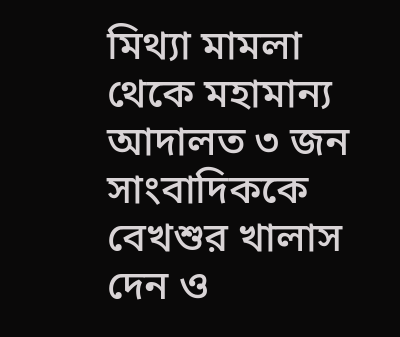মিথ্যা মামলা থেকে মহামান্য আদালত ৩ জন সাংবাদিককে বেখশুর খালাস দেন ও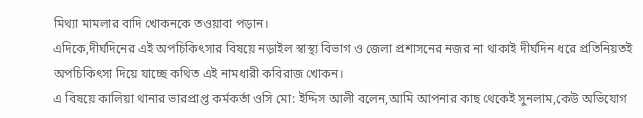মিথ্যা মামলার বাদি খোকনকে তওয়াবা পড়ান।
এদিকে,দীর্ঘদিনের এই অপচিকিৎসার বিষয়ে নড়াইল স্বাস্থ্য বিভাগ ও জেলা প্রশাসনের নজর না থাকাই দীর্ঘদিন ধরে প্রতিনিয়তই অপচিকিৎসা দিয়ে যাচ্ছে কথিত এই নামধারী কবিরাজ খোকন।
এ বিষয়ে কালিয়া থানার ভারপ্রাপ্ত কর্মকর্তা ওসি মো: ইদ্দিস আলী বলেন,আমি আপনার কাছ থেকেই সুনলাম,কেউ অভিযোগ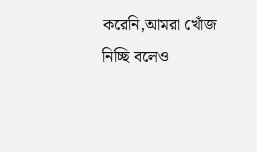করেনি,আমরা খোঁজ নিচ্ছি বলেও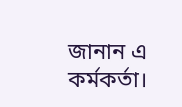জানান এ কর্মকর্তা।